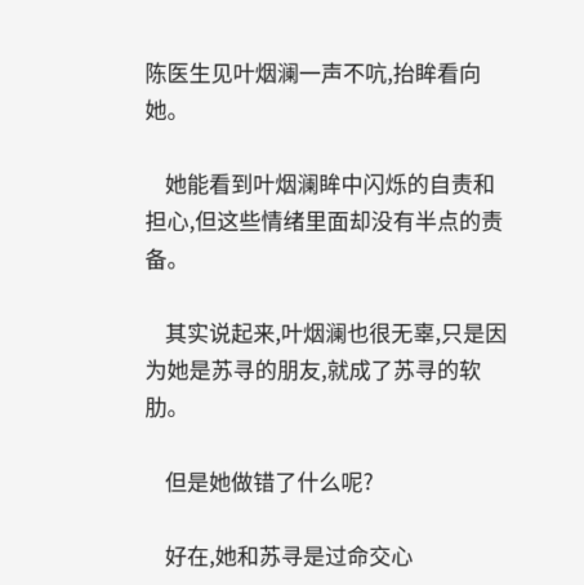陈医生见叶烟澜一声不吭,抬眸看向她。

    她能看到叶烟澜眸中闪烁的自责和担心,但这些情绪里面却没有半点的责备。

    其实说起来,叶烟澜也很无辜,只是因为她是苏寻的朋友,就成了苏寻的软肋。

    但是她做错了什么呢?

    好在,她和苏寻是过命交心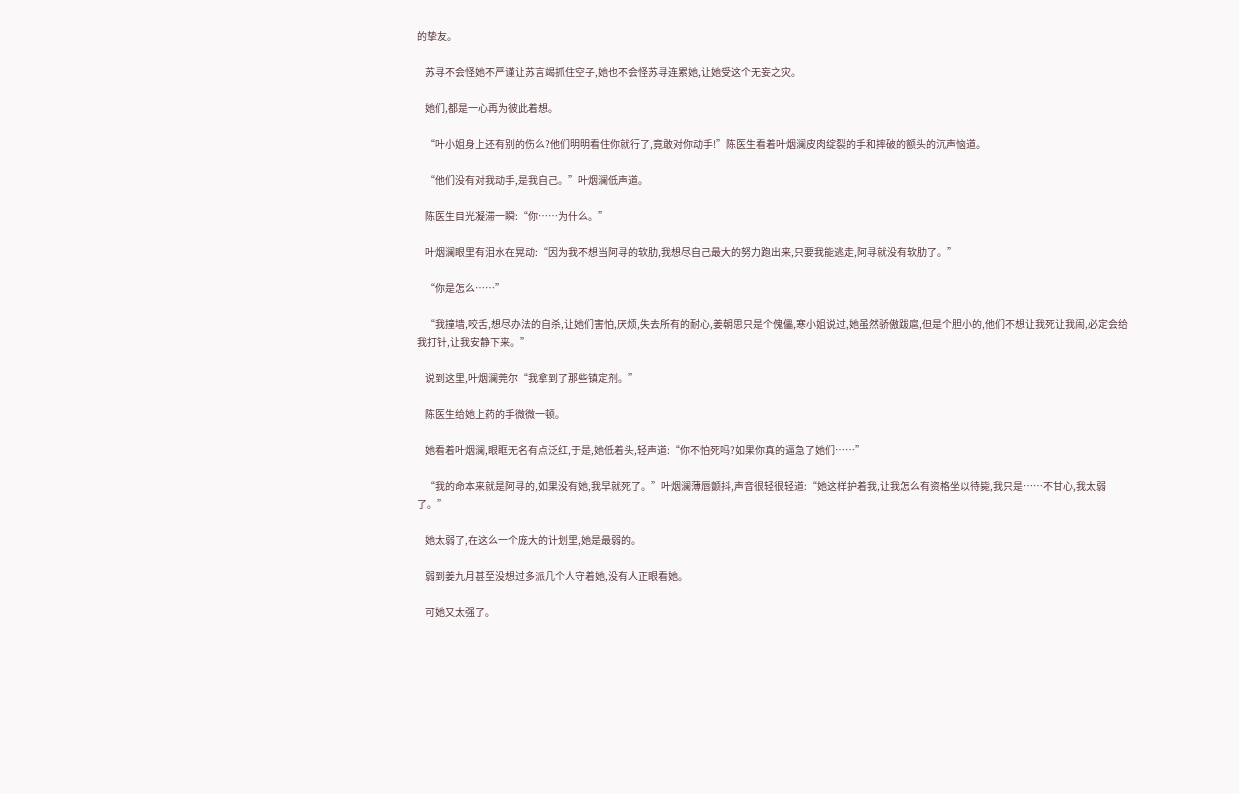的挚友。

    苏寻不会怪她不严谨让苏言竭抓住空子,她也不会怪苏寻连累她,让她受这个无妄之灾。

    她们,都是一心再为彼此着想。

    “叶小姐身上还有别的伤么?他们明明看住你就行了,竟敢对你动手!”陈医生看着叶烟澜皮肉绽裂的手和摔破的额头的沉声恼道。

    “他们没有对我动手,是我自己。”叶烟澜低声道。

    陈医生目光凝滞一瞬:“你……为什么。”

    叶烟澜眼里有泪水在晃动:“因为我不想当阿寻的软肋,我想尽自己最大的努力跑出来,只要我能逃走,阿寻就没有软肋了。”

    “你是怎么……”

    “我撞墙,咬舌,想尽办法的自杀,让她们害怕,厌烦,失去所有的耐心,姜朝思只是个傀儡,寒小姐说过,她虽然骄傲跋扈,但是个胆小的,他们不想让我死让我闹,必定会给我打针,让我安静下来。”

    说到这里,叶烟澜莞尔“我拿到了那些镇定剂。”

    陈医生给她上药的手微微一顿。

    她看着叶烟澜,眼眶无名有点泛红,于是,她低着头,轻声道:“你不怕死吗?如果你真的逼急了她们……”

    “我的命本来就是阿寻的,如果没有她,我早就死了。”叶烟澜薄唇颤抖,声音很轻很轻道:“她这样护着我,让我怎么有资格坐以待毙,我只是……不甘心,我太弱了。”

    她太弱了,在这么一个庞大的计划里,她是最弱的。

    弱到姜九月甚至没想过多派几个人守着她,没有人正眼看她。

    可她又太强了。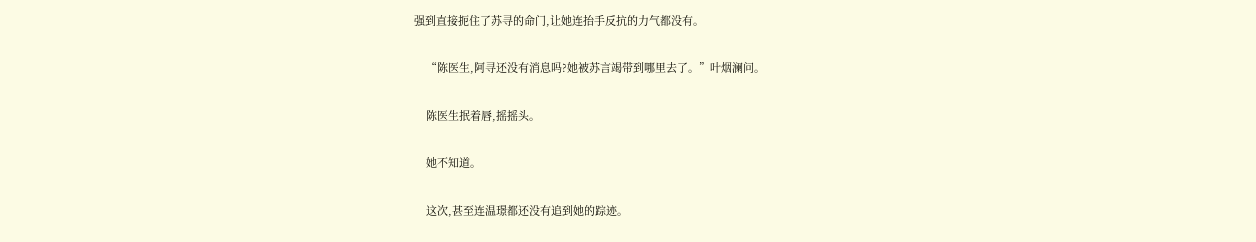强到直接扼住了苏寻的命门,让她连抬手反抗的力气都没有。

    “陈医生,阿寻还没有消息吗?她被苏言竭带到哪里去了。”叶烟澜问。

    陈医生抿着唇,摇摇头。

    她不知道。

    这次,甚至连温璟都还没有追到她的踪迹。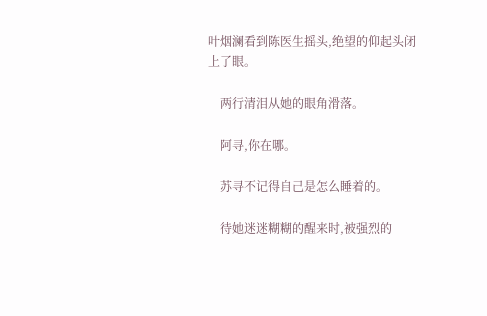叶烟澜看到陈医生摇头,绝望的仰起头闭上了眼。

    两行清泪从她的眼角滑落。

    阿寻,你在哪。

    苏寻不记得自己是怎么睡着的。

    待她迷迷糊糊的醒来时,被强烈的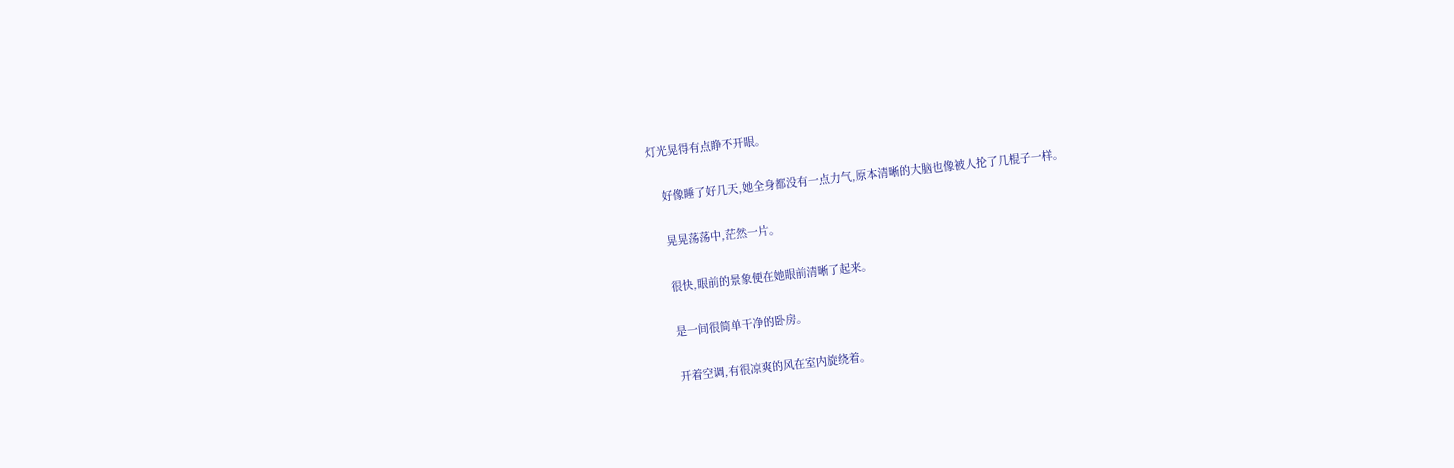灯光晃得有点睁不开眼。

    好像睡了好几天,她全身都没有一点力气,原本清晰的大脑也像被人抡了几棍子一样。

    晃晃荡荡中,茫然一片。

    很快,眼前的景象便在她眼前清晰了起来。

    是一间很简单干净的卧房。

    开着空调,有很凉爽的风在室内旋绕着。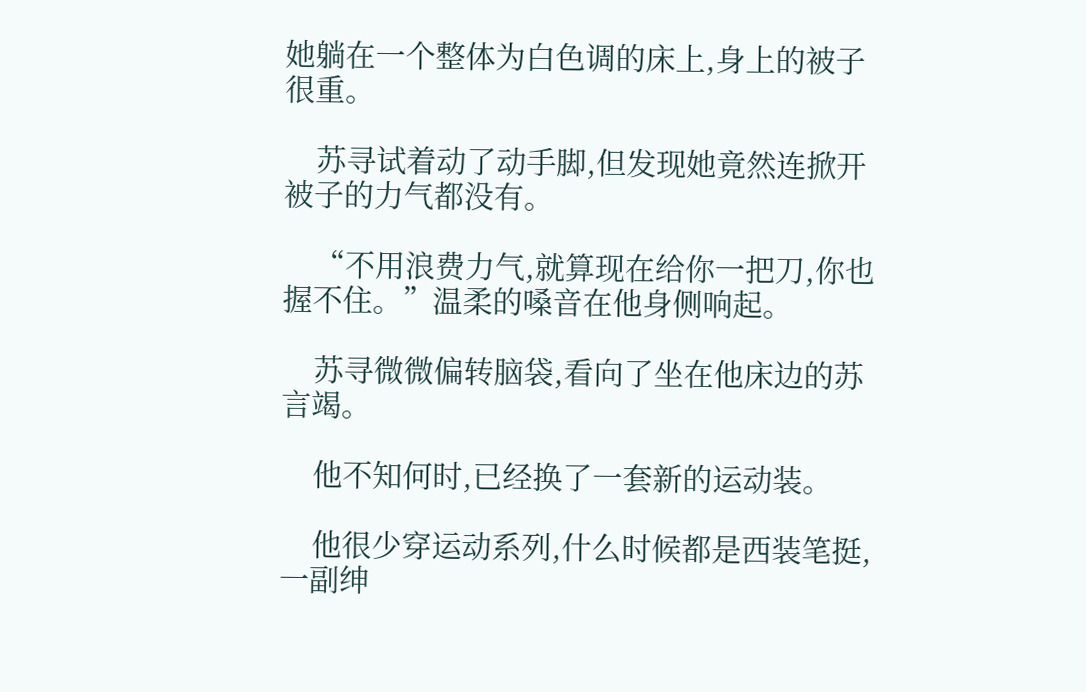她躺在一个整体为白色调的床上,身上的被子很重。

    苏寻试着动了动手脚,但发现她竟然连掀开被子的力气都没有。

    “不用浪费力气,就算现在给你一把刀,你也握不住。”温柔的嗓音在他身侧响起。

    苏寻微微偏转脑袋,看向了坐在他床边的苏言竭。

    他不知何时,已经换了一套新的运动装。

    他很少穿运动系列,什么时候都是西装笔挺,一副绅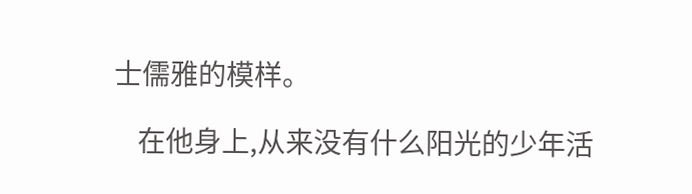士儒雅的模样。

    在他身上,从来没有什么阳光的少年活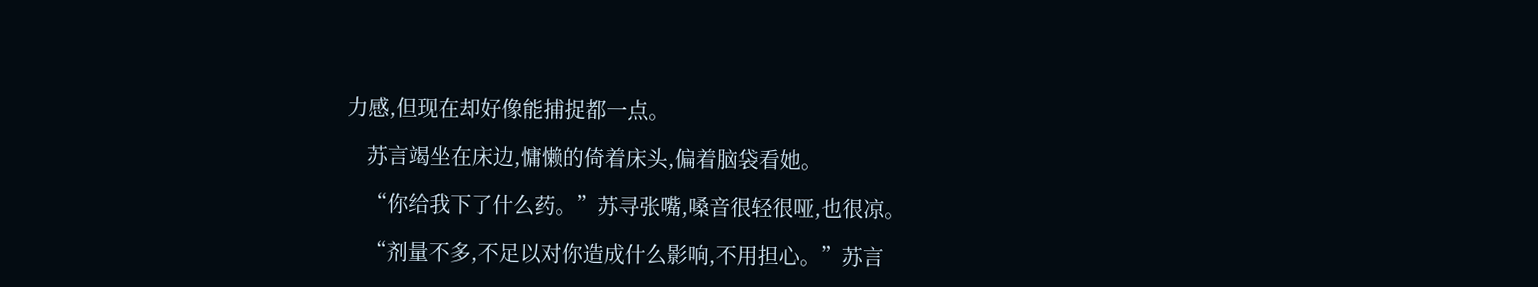力感,但现在却好像能捕捉都一点。

    苏言竭坐在床边,慵懒的倚着床头,偏着脑袋看她。

    “你给我下了什么药。”苏寻张嘴,嗓音很轻很哑,也很凉。

    “剂量不多,不足以对你造成什么影响,不用担心。”苏言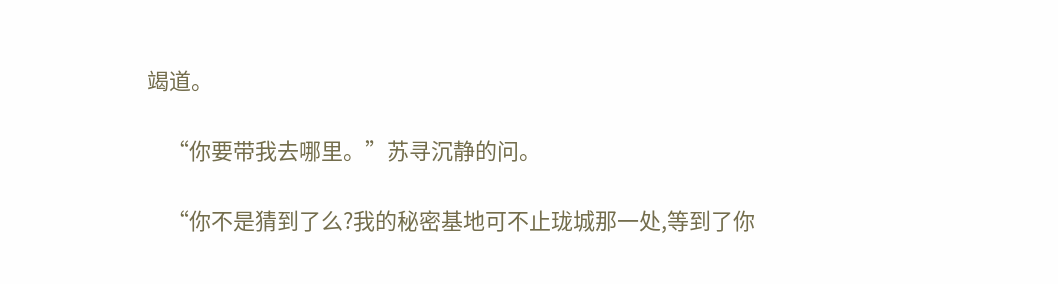竭道。

    “你要带我去哪里。”苏寻沉静的问。

    “你不是猜到了么?我的秘密基地可不止珑城那一处,等到了你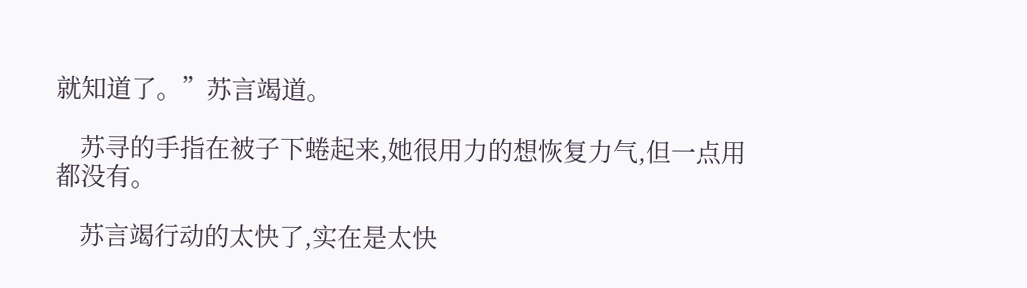就知道了。”苏言竭道。

    苏寻的手指在被子下蜷起来,她很用力的想恢复力气,但一点用都没有。

    苏言竭行动的太快了,实在是太快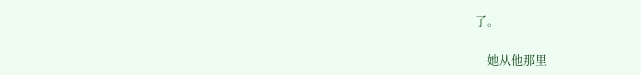了。

    她从他那里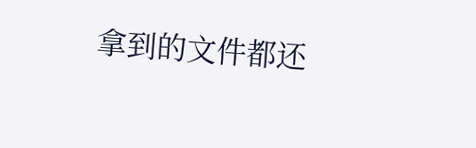拿到的文件都还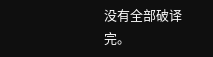没有全部破译完。